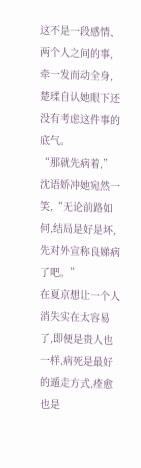这不是一段感情、两个人之间的事,牵一发而动全身,楚瑈自认她眼下还没有考虑这件事的底气。
“那就先病着,”沈语娇冲她宛然一笑,“无论前路如何,结局是好是坏,先对外宣称良娣病了吧。”
在夏京想让一个人消失实在太容易了,即便是贵人也一样,病死是最好的遁走方式,痊愈也是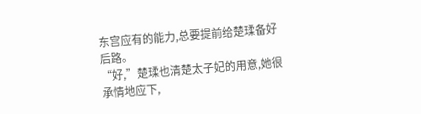东宫应有的能力,总要提前给楚瑈备好后路。
“好,”楚瑈也清楚太子妃的用意,她很承情地应下,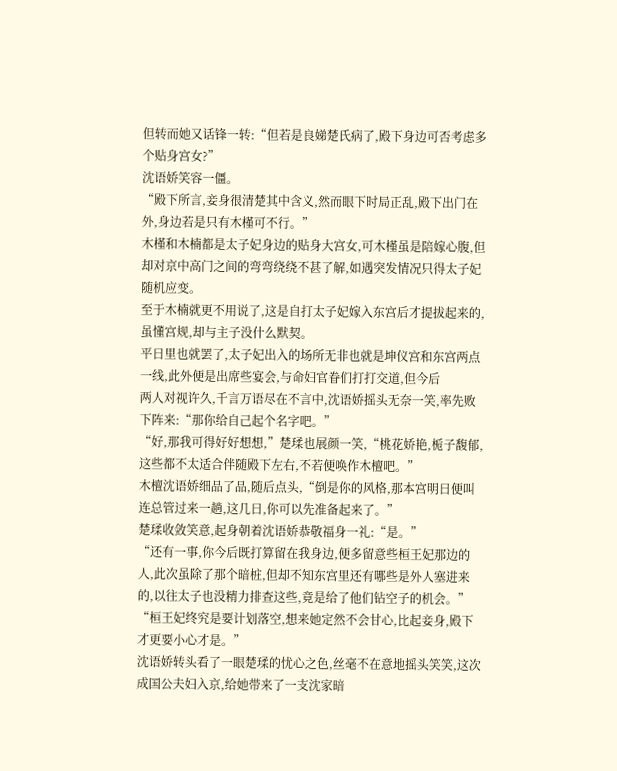但转而她又话锋一转:“但若是良娣楚氏病了,殿下身边可否考虑多个贴身宫女?”
沈语娇笑容一僵。
“殿下所言,妾身很清楚其中含义,然而眼下时局正乱,殿下出门在外,身边若是只有木槿可不行。”
木槿和木楠都是太子妃身边的贴身大宫女,可木槿虽是陪嫁心腹,但却对京中高门之间的弯弯绕绕不甚了解,如遇突发情况只得太子妃随机应变。
至于木楠就更不用说了,这是自打太子妃嫁入东宫后才提拔起来的,虽懂宫规,却与主子没什么默契。
平日里也就罢了,太子妃出入的场所无非也就是坤仪宫和东宫两点一线,此外便是出席些宴会,与命妇官眷们打打交道,但今后
两人对视许久,千言万语尽在不言中,沈语娇摇头无奈一笑,率先败下阵来:“那你给自己起个名字吧。”
“好,那我可得好好想想,”楚瑈也展颜一笑,“桃花娇艳,栀子馥郁,这些都不太适合伴随殿下左右,不若便唤作木檀吧。”
木檀沈语娇细品了品,随后点头,“倒是你的风格,那本宫明日便叫连总管过来一趟,这几日,你可以先准备起来了。”
楚瑈收敛笑意,起身朝着沈语娇恭敬福身一礼:“是。”
“还有一事,你今后既打算留在我身边,便多留意些桓王妃那边的人,此次虽除了那个暗桩,但却不知东宫里还有哪些是外人塞进来的,以往太子也没精力排查这些,竟是给了他们钻空子的机会。”
“桓王妃终究是要计划落空,想来她定然不会甘心,比起妾身,殿下才更要小心才是。”
沈语娇转头看了一眼楚瑈的忧心之色,丝毫不在意地摇头笑笑,这次成国公夫妇入京,给她带来了一支沈家暗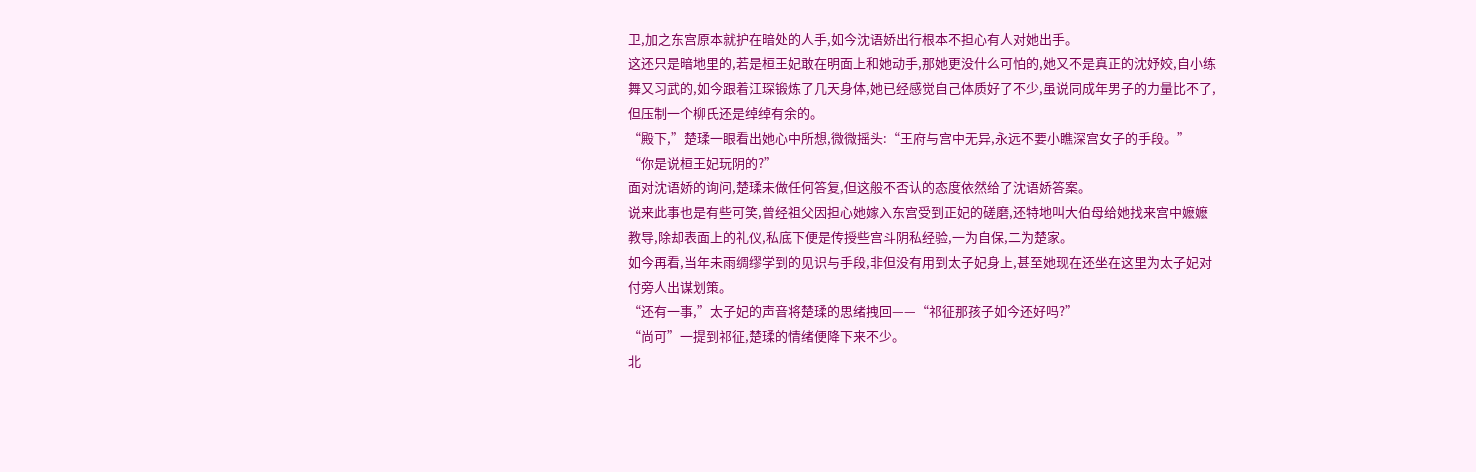卫,加之东宫原本就护在暗处的人手,如今沈语娇出行根本不担心有人对她出手。
这还只是暗地里的,若是桓王妃敢在明面上和她动手,那她更没什么可怕的,她又不是真正的沈妤姣,自小练舞又习武的,如今跟着江琛锻炼了几天身体,她已经感觉自己体质好了不少,虽说同成年男子的力量比不了,但压制一个柳氏还是绰绰有余的。
“殿下,”楚瑈一眼看出她心中所想,微微摇头:“王府与宫中无异,永远不要小瞧深宫女子的手段。”
“你是说桓王妃玩阴的?”
面对沈语娇的询问,楚瑈未做任何答复,但这般不否认的态度依然给了沈语娇答案。
说来此事也是有些可笑,曾经祖父因担心她嫁入东宫受到正妃的磋磨,还特地叫大伯母给她找来宫中嬷嬷教导,除却表面上的礼仪,私底下便是传授些宫斗阴私经验,一为自保,二为楚家。
如今再看,当年未雨绸缪学到的见识与手段,非但没有用到太子妃身上,甚至她现在还坐在这里为太子妃对付旁人出谋划策。
“还有一事,”太子妃的声音将楚瑈的思绪拽回——“祁征那孩子如今还好吗?”
“尚可”一提到祁征,楚瑈的情绪便降下来不少。
北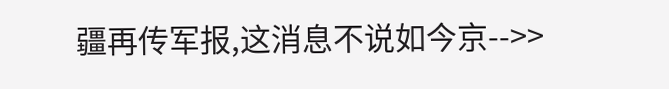疆再传军报,这消息不说如今京-->>